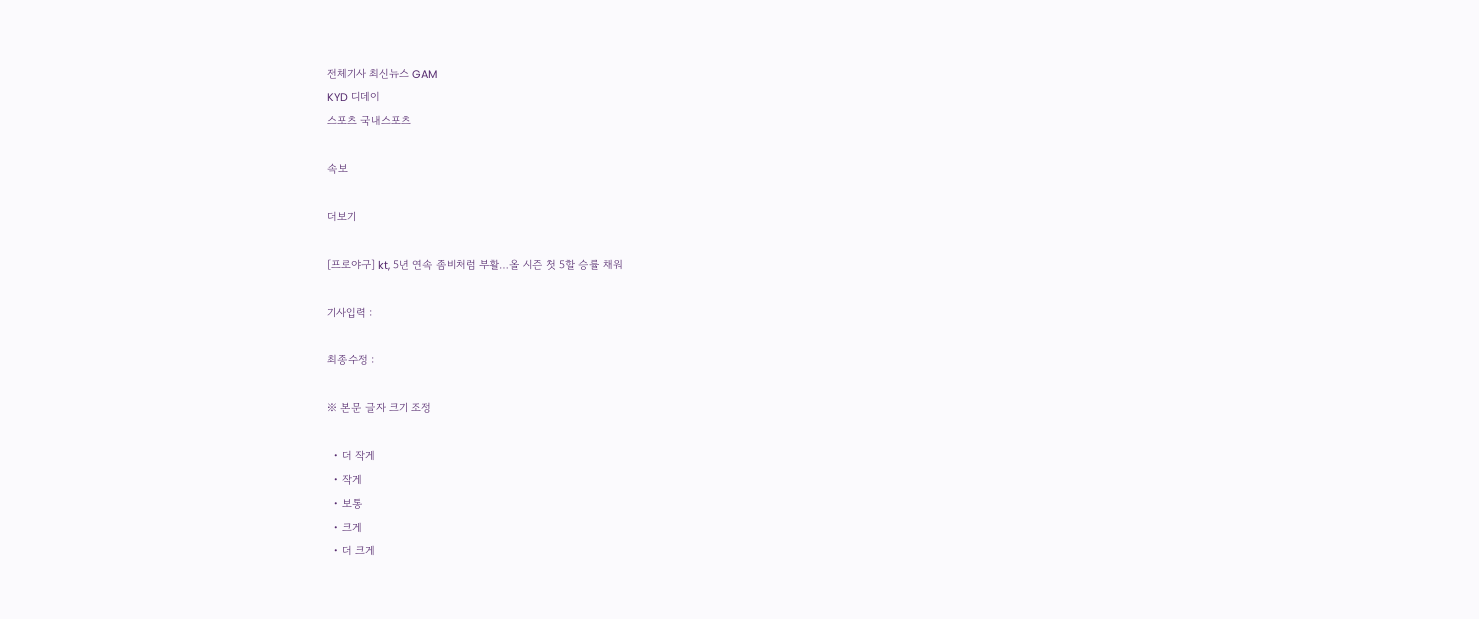전체기사 최신뉴스 GAM
KYD 디데이
스포츠 국내스포츠

속보

더보기

[프로야구] kt, 5년 연속 좀비처럼 부활…올 시즌 첫 5할 승률 채워

기사입력 :

최종수정 :

※ 본문 글자 크기 조정

  • 더 작게
  • 작게
  • 보통
  • 크게
  • 더 크게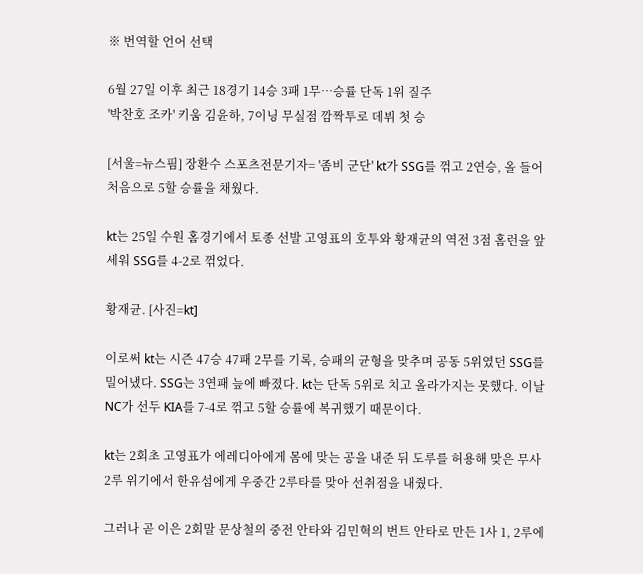※ 번역할 언어 선택

6월 27일 이후 최근 18경기 14승 3패 1무…승률 단독 1위 질주
'박찬호 조카' 키움 김윤하, 7이닝 무실점 깜짝투로 데뷔 첫 승

[서울=뉴스핌] 장환수 스포츠전문기자= '좀비 군단' kt가 SSG를 꺾고 2연승, 올 들어 처음으로 5할 승률을 채웠다.

kt는 25일 수원 홈경기에서 토종 선발 고영표의 호투와 황재균의 역전 3점 홈런을 앞세워 SSG를 4-2로 꺾었다.

황재균. [사진=kt]

이로써 kt는 시즌 47승 47패 2무를 기록, 승패의 균형을 맞추며 공동 5위였던 SSG를 밀어냈다. SSG는 3연패 늪에 빠졌다. kt는 단독 5위로 치고 올라가지는 못했다. 이날 NC가 선두 KIA를 7-4로 꺾고 5할 승률에 복귀했기 때문이다.

kt는 2회초 고영표가 에레디아에게 몸에 맞는 공을 내준 뒤 도루를 허용해 맞은 무사 2루 위기에서 한유섬에게 우중간 2루타를 맞아 선취점을 내줬다.

그러나 곧 이은 2회말 문상철의 중전 안타와 김민혁의 번트 안타로 만든 1사 1, 2루에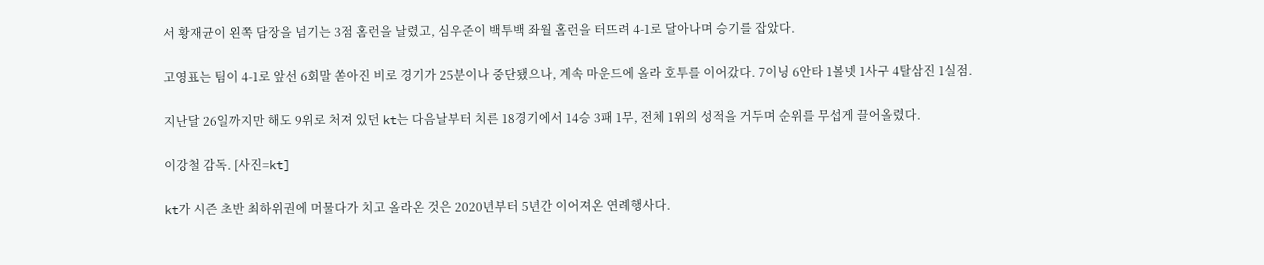서 황재균이 왼쪽 담장을 넘기는 3점 홈런을 날렸고, 심우준이 백투백 좌월 홈런을 터뜨려 4-1로 달아나며 승기를 잡았다.

고영표는 팀이 4-1로 앞선 6회말 쏟아진 비로 경기가 25분이나 중단됐으나, 계속 마운드에 올라 호투를 이어갔다. 7이닝 6안타 1볼넷 1사구 4탈삼진 1실점.

지난달 26일까지만 해도 9위로 처져 있던 kt는 다음날부터 치른 18경기에서 14승 3패 1무, 전체 1위의 성적을 거두며 순위를 무섭게 끌어올렸다.

이강철 감독. [사진=kt]

kt가 시즌 초반 최하위권에 머물다가 치고 올라온 것은 2020년부터 5년간 이어져온 연례행사다.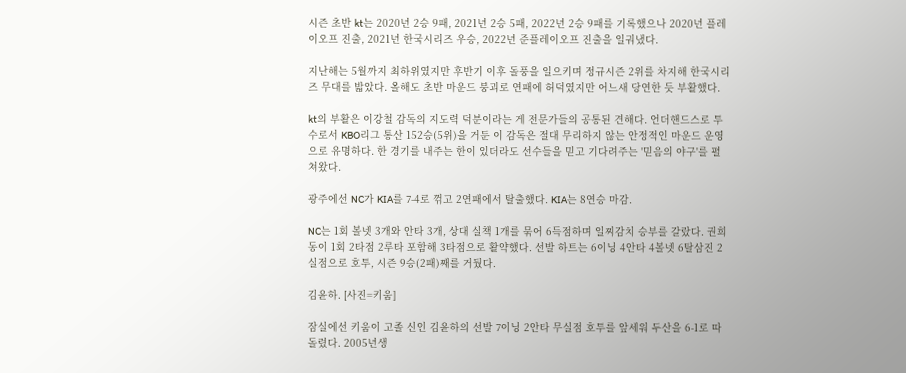시즌 초반 kt는 2020년 2승 9패, 2021년 2승 5패, 2022년 2승 9패를 기록했으나 2020년 플레이오프 진출, 2021년 한국시리즈 우승, 2022년 준플레이오프 진출을 일궈냈다.

지난해는 5월까지 최하위였지만 후반기 이후 돌풍을 일으키며 정규시즌 2위를 차지해 한국시리즈 무대를 밟았다. 올해도 초반 마운드 붕괴로 연패에 허덕였지만 어느새 당연한 듯 부활했다.

kt의 부활은 이강철 감독의 지도력 덕분이라는 게 전문가들의 공통된 견해다. 언더핸드스로 투수로서 KBO리그 통산 152승(5위)을 거둔 이 감독은 절대 무리하지 않는 안정적인 마운드 운영으로 유명하다. 한 경기를 내주는 한이 있더라도 선수들을 믿고 기다려주는 '믿음의 야구'를 펼쳐왔다.

광주에선 NC가 KIA를 7-4로 꺾고 2연패에서 탈출했다. KIA는 8연승 마감.

NC는 1회 볼넷 3개와 안타 3개, 상대 실책 1개를 묶어 6득점하며 일찌감치 승부를 갈랐다. 권희동이 1회 2타점 2루타 포함해 3타점으로 활약했다. 선발 하트는 6이닝 4안타 4볼넷 6탈삼진 2실점으로 호투, 시즌 9승(2패)째를 거뒀다.

김윤하. [사진=키움]

잠실에선 키움이 고졸 신인 김윤하의 선발 7이닝 2안타 무실점 호투를 앞세워 두산을 6-1로 따돌렸다. 2005년생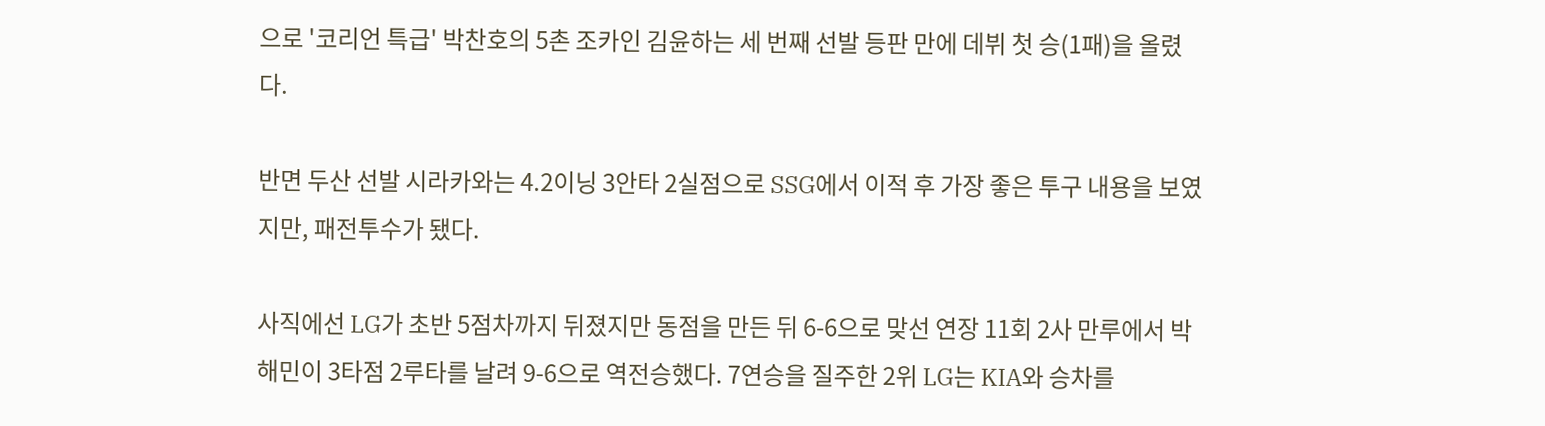으로 '코리언 특급' 박찬호의 5촌 조카인 김윤하는 세 번째 선발 등판 만에 데뷔 첫 승(1패)을 올렸다.

반면 두산 선발 시라카와는 4.2이닝 3안타 2실점으로 SSG에서 이적 후 가장 좋은 투구 내용을 보였지만, 패전투수가 됐다.

사직에선 LG가 초반 5점차까지 뒤졌지만 동점을 만든 뒤 6-6으로 맞선 연장 11회 2사 만루에서 박해민이 3타점 2루타를 날려 9-6으로 역전승했다. 7연승을 질주한 2위 LG는 KIA와 승차를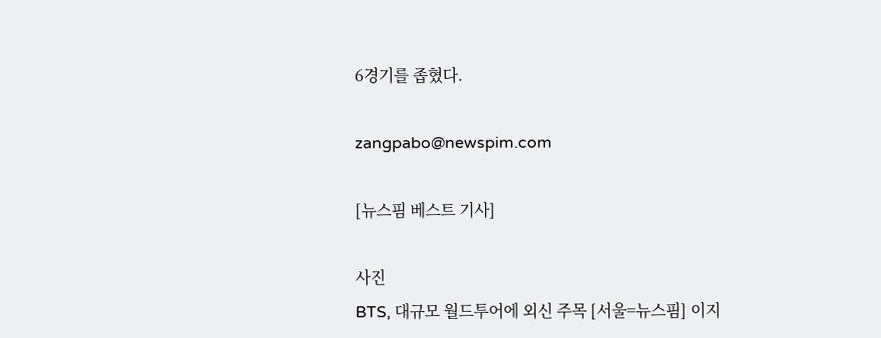6경기를 좁혔다.

zangpabo@newspim.com

[뉴스핌 베스트 기사]

사진
BTS, 대규모 월드투어에 외신 주목 [서울=뉴스핌] 이지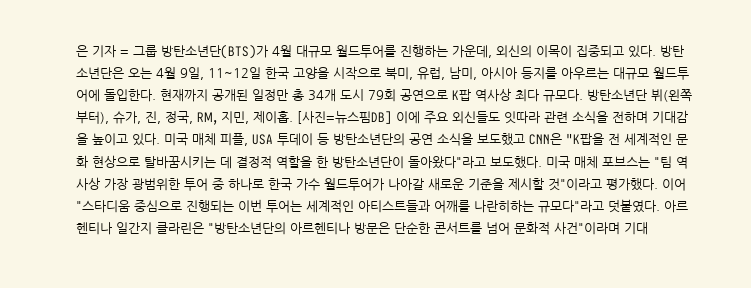은 기자 = 그룹 방탄소년단(BTS)가 4월 대규모 월드투어를 진행하는 가운데, 외신의 이목이 집중되고 있다. 방탄소년단은 오는 4월 9일, 11~12일 한국 고양을 시작으로 북미, 유럽, 남미, 아시아 등지를 아우르는 대규모 월드투어에 돌입한다. 현재까지 공개된 일정만 총 34개 도시 79회 공연으로 K팝 역사상 최다 규모다. 방탄소년단 뷔(왼쪽부터), 슈가, 진, 정국, RM, 지민, 제이홉. [사진=뉴스핌DB] 이에 주요 외신들도 잇따라 관련 소식을 전하며 기대감을 높이고 있다. 미국 매체 피플, USA 투데이 등 방탄소년단의 공연 소식을 보도했고 CNN은 "K팝을 전 세계적인 문화 현상으로 탈바꿈시키는 데 결정적 역할을 한 방탄소년단이 돌아왔다"라고 보도했다. 미국 매체 포브스는 "팀 역사상 가장 광범위한 투어 중 하나로 한국 가수 월드투어가 나아갈 새로운 기준을 제시할 것"이라고 평가했다. 이어 "스타디움 중심으로 진행되는 이번 투어는 세계적인 아티스트들과 어깨를 나란히하는 규모다"라고 덧붙였다. 아르헨티나 일간지 클라린은 "방탄소년단의 아르헨티나 방문은 단순한 콘서트를 넘어 문화적 사건"이라며 기대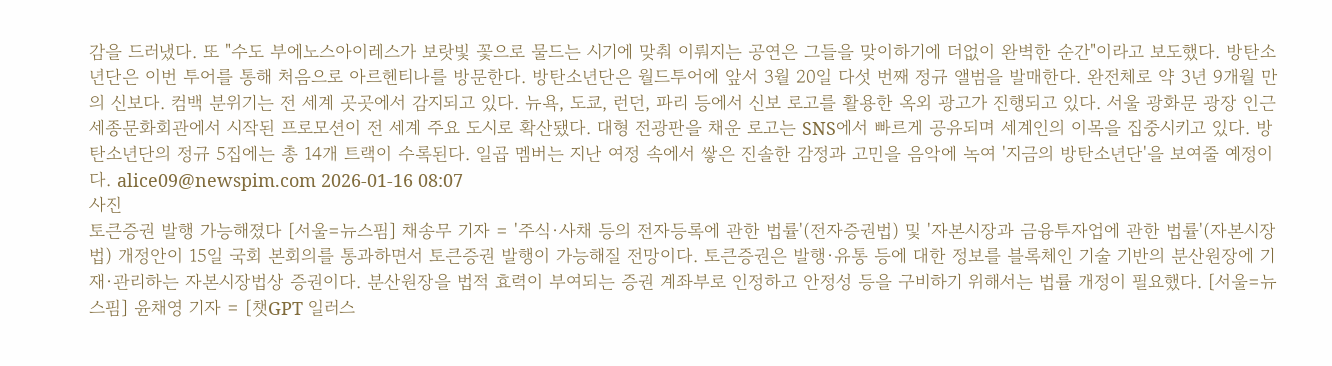감을 드러냈다. 또 "수도 부에노스아이레스가 보랏빛 꽃으로 물드는 시기에 맞춰 이뤄지는 공연은 그들을 맞이하기에 더없이 완벽한 순간"이라고 보도했다. 방탄소년단은 이번 투어를 통해 처음으로 아르헨티나를 방문한다. 방탄소년단은 월드투어에 앞서 3월 20일 다섯 번째 정규 앨범을 발매한다. 완전체로 약 3년 9개월 만의 신보다. 컴백 분위기는 전 세계 곳곳에서 감지되고 있다. 뉴욕, 도쿄, 런던, 파리 등에서 신보 로고를 활용한 옥외 광고가 진행되고 있다. 서울 광화문 광장 인근 세종문화회관에서 시작된 프로모션이 전 세계 주요 도시로 확산됐다. 대형 전광판을 채운 로고는 SNS에서 빠르게 공유되며 세계인의 이목을 집중시키고 있다. 방탄소년단의 정규 5집에는 총 14개 트랙이 수록된다. 일곱 멤버는 지난 여정 속에서 쌓은 진솔한 감정과 고민을 음악에 녹여 '지금의 방탄소년단'을 보여줄 예정이다. alice09@newspim.com 2026-01-16 08:07
사진
토큰증권 발행 가능해졌다 [서울=뉴스핌] 채송무 기자 = '주식·사채 등의 전자등록에 관한 법률'(전자증권법) 및 '자본시장과 금융투자업에 관한 법률'(자본시장법) 개정안이 15일 국회 본회의를 통과하면서 토큰증권 발행이 가능해질 전망이다. 토큰증권은 발행·유통 등에 대한 정보를 블록체인 기술 기반의 분산원장에 기재·관리하는 자본시장법상 증권이다. 분산원장을 법적 효력이 부여되는 증권 계좌부로 인정하고 안정성 등을 구비하기 위해서는 법률 개정이 필요했다. [서울=뉴스핌] 윤채영 기자 = [챗GPT 일러스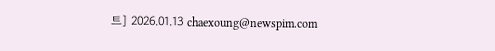트] 2026.01.13 chaexoung@newspim.com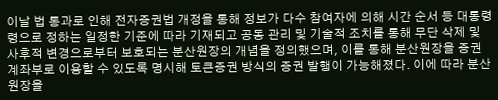이날 법 통과로 인해 전자증권법 개정을 통해 정보가 다수 참여자에 의해 시간 순서 등 대통령령으로 정하는 일정한 기준에 따라 기재되고 공동 관리 및 기술적 조치를 통해 무단 삭제 및 사후적 변경으로부터 보호되는 분산원장의 개념을 정의했으며, 이를 통해 분산원장을 증권 계좌부로 이용할 수 있도록 명시해 토큰증권 방식의 증권 발행이 가능해졌다. 이에 따라 분산원장을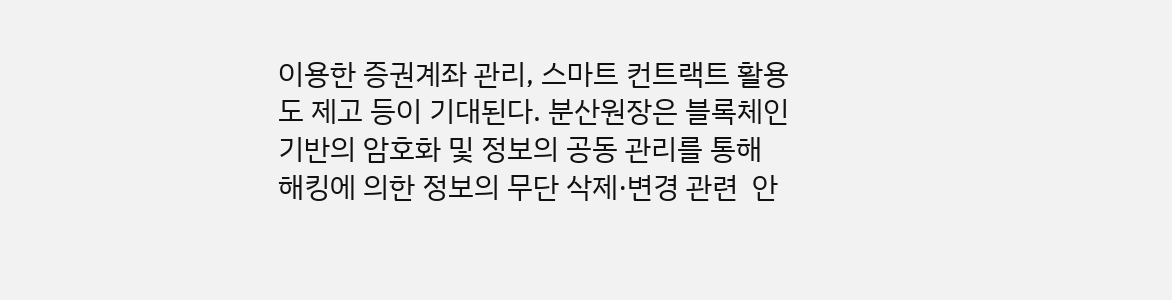이용한 증권계좌 관리, 스마트 컨트랙트 활용도 제고 등이 기대된다. 분산원장은 블록체인 기반의 암호화 및 정보의 공동 관리를 통해 해킹에 의한 정보의 무단 삭제·변경 관련  안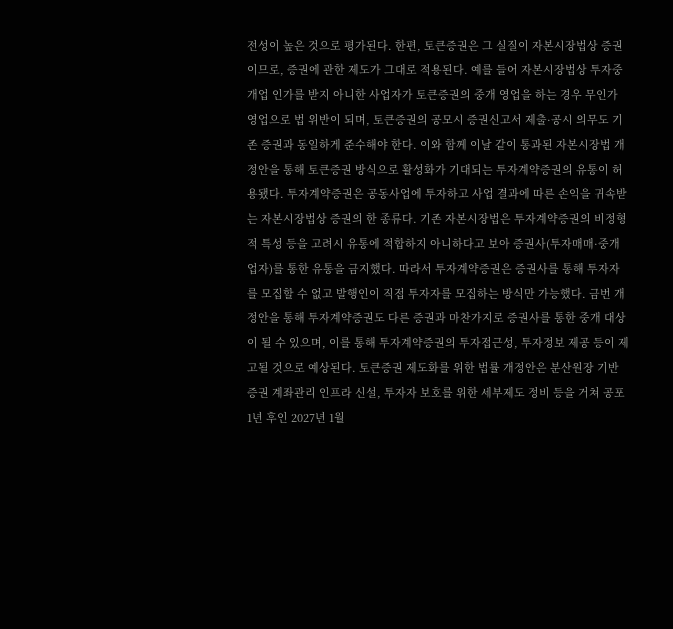전성이 높은 것으로 평가된다. 한편, 토큰증권은 그 실질이 자본시장법상 증권이므로, 증권에 관한 제도가 그대로 적용된다. 예를 들어 자본시장법상 투자중개업 인가를 받지 아니한 사업자가 토큰증권의 중개 영업을 하는 경우 무인가 영업으로 법 위반이 되며, 토큰증권의 공모시 증권신고서 제출·공시 의무도 기존 증권과 동일하게 준수해야 한다. 이와 함께 이날 같이 통과된 자본시장법 개정안을 통해 토큰증권 방식으로 활성화가 기대되는 투자계약증권의 유통이 허용됐다. 투자계약증권은 공동사업에 투자하고 사업 결과에 따른 손익을 귀속받는 자본시장법상 증권의 한 종류다. 기존 자본시장법은 투자계약증권의 비정형적 특성 등을 고려시 유통에 적합하지 아니하다고 보아 증권사(투자매매·중개업자)를 통한 유통을 금지했다. 따라서 투자계약증권은 증권사를 통해 투자자를 모집할 수 없고 발행인이 직접 투자자를 모집하는 방식만 가능했다. 금번 개정안을 통해 투자계약증권도 다른 증권과 마찬가지로 증권사를 통한 중개 대상이 될 수 있으며, 이를 통해 투자계약증권의 투자접근성, 투자정보 제공 등이 제고될 것으로 예상된다. 토큰증권 제도화를 위한 법률 개정안은 분산원장 기반 증권 계좌관리 인프라 신설, 투자자 보호를 위한 세부제도 정비 등을 거쳐 공포 1년 후인 2027년 1월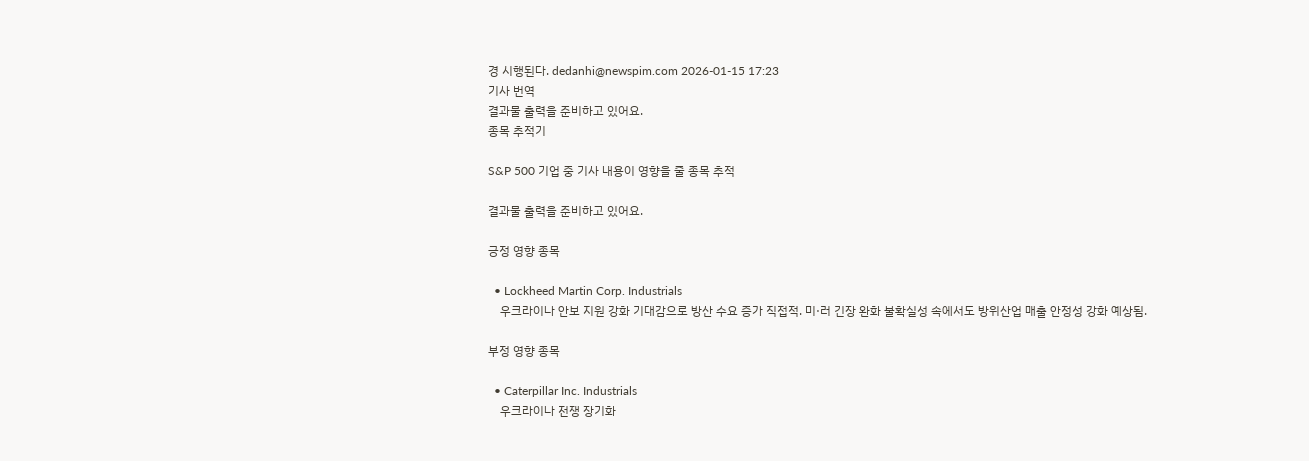경 시행된다. dedanhi@newspim.com 2026-01-15 17:23
기사 번역
결과물 출력을 준비하고 있어요.
종목 추적기

S&P 500 기업 중 기사 내용이 영향을 줄 종목 추적

결과물 출력을 준비하고 있어요.

긍정 영향 종목

  • Lockheed Martin Corp. Industrials
    우크라이나 안보 지원 강화 기대감으로 방산 수요 증가 직접적. 미·러 긴장 완화 불확실성 속에서도 방위산업 매출 안정성 강화 예상됨.

부정 영향 종목

  • Caterpillar Inc. Industrials
    우크라이나 전쟁 장기화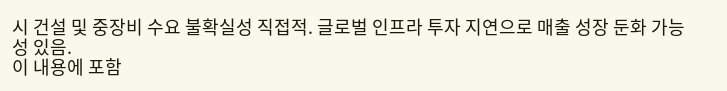시 건설 및 중장비 수요 불확실성 직접적. 글로벌 인프라 투자 지연으로 매출 성장 둔화 가능성 있음.
이 내용에 포함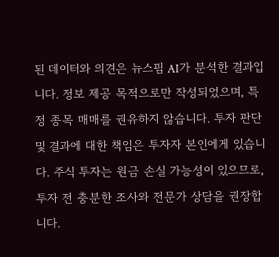된 데이터와 의견은 뉴스핌 AI가 분석한 결과입니다. 정보 제공 목적으로만 작성되었으며, 특정 종목 매매를 권유하지 않습니다. 투자 판단 및 결과에 대한 책임은 투자자 본인에게 있습니다. 주식 투자는 원금 손실 가능성이 있으므로, 투자 전 충분한 조사와 전문가 상담을 권장합니다.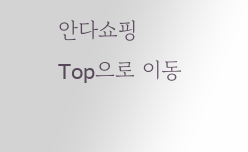안다쇼핑
Top으로 이동